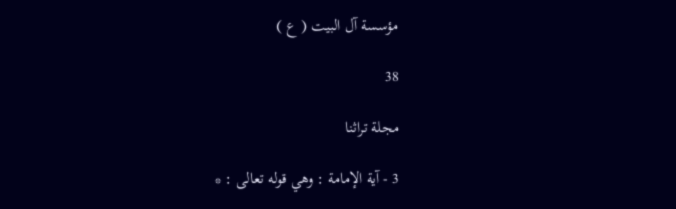مؤسسة آل البيت ( ع )

38

مجلة تراثنا

3 - آية الإمامة : وهي قوله تعالى : *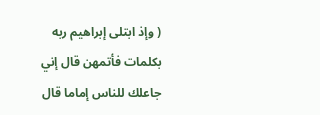( وإذ ابتلى إبراهيم ربه بكلمات فأتمهن قال إني جاعلك للناس إماما قال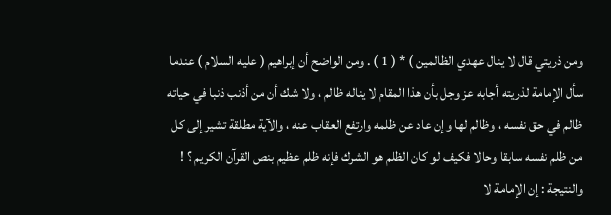ومن ذريتي قال لا ينال عهدي الظالمين ) * ( 1 ) . ومن الواضح أن إبراهيم ( عليه السلام ) عندما سأل الإمامة لذريته أجابه عز وجل بأن هذا المقام لا يناله ظالم ، ولا شك أن من أذنب ذنبا في حياته ظالم في حق نفسه ، وظالم لها وإن عاد عن ظلمه وارتفع العقاب عنه ، والآية مطلقة تشير إلى كل من ظلم نفسه سابقا وحالا فكيف لو كان الظلم هو الشرك فإنه ظلم عظيم بنص القرآن الكريم ؟ ! والنتيجة : إن الإمامة لا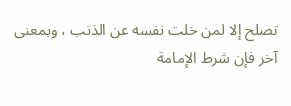تصلح إلا لمن خلت نفسه عن الذنب ، وبمعنى آخر فإن شرط الإمامة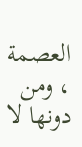العصمة ، ومن دونها لا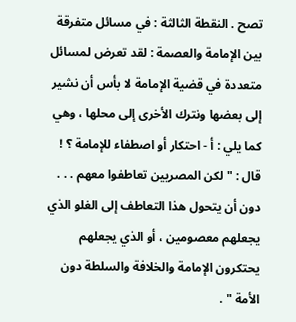تصح . النقطة الثالثة : في مسائل متفرقة بين الإمامة والعصمة : لقد تعرض لمسائل متعددة في قضية الإمامة لا بأس أن نشير إلى بعضها ونترك الأخرى إلى محلها ، وهي كما يلي : أ - احتكار أو اصطفاء للإمامة ؟ ! قال : " لكن المصريين تعاطفوا معهم . . . دون أن يتحول هذا التعاطف إلى الغلو الذي يجعلهم معصومين ، أو الذي يجعلهم يحتكرون الإمامة والخلافة والسلطة دون الأمة " .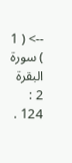--> ( 1 ) سورة البقرة 2 : 124 .